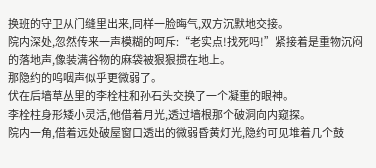换班的守卫从门缝里出来,同样一脸晦气,双方沉默地交接。
院内深处,忽然传来一声模糊的呵斥:“老实点!找死吗!”紧接着是重物沉闷的落地声,像装满谷物的麻袋被狠狠掼在地上。
那隐约的呜咽声似乎更微弱了。
伏在后墙草丛里的李栓柱和孙石头交换了一个凝重的眼神。
李栓柱身形矮小灵活,他借着月光,透过墙根那个破洞向内窥探。
院内一角,借着远处破屋窗口透出的微弱昏黄灯光,隐约可见堆着几个鼓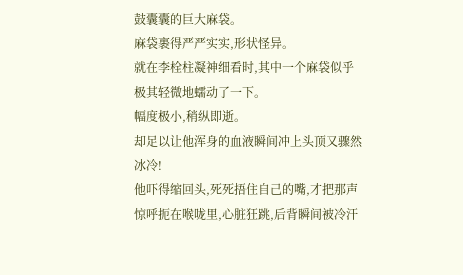鼓囊囊的巨大麻袋。
麻袋裹得严严实实,形状怪异。
就在李栓柱凝神细看时,其中一个麻袋似乎极其轻微地蠕动了一下。
幅度极小,稍纵即逝。
却足以让他浑身的血液瞬间冲上头顶又骤然冰冷!
他吓得缩回头,死死捂住自己的嘴,才把那声惊呼扼在喉咙里,心脏狂跳,后背瞬间被冷汗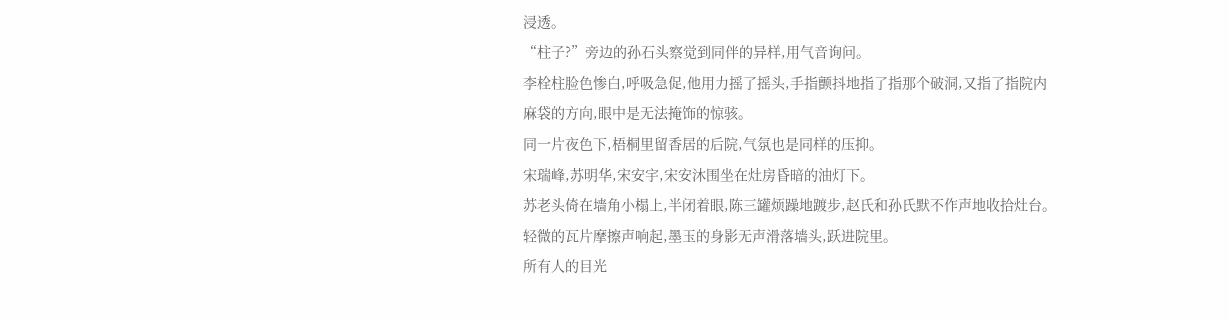浸透。
“柱子?”旁边的孙石头察觉到同伴的异样,用气音询问。
李栓柱脸色惨白,呼吸急促,他用力摇了摇头,手指颤抖地指了指那个破洞,又指了指院内麻袋的方向,眼中是无法掩饰的惊骇。
同一片夜色下,梧桐里留香居的后院,气氛也是同样的压抑。
宋瑞峰,苏明华,宋安宇,宋安沐围坐在灶房昏暗的油灯下。
苏老头倚在墙角小榻上,半闭着眼,陈三罐烦躁地踱步,赵氏和孙氏默不作声地收拾灶台。
轻微的瓦片摩擦声响起,墨玉的身影无声滑落墙头,跃进院里。
所有人的目光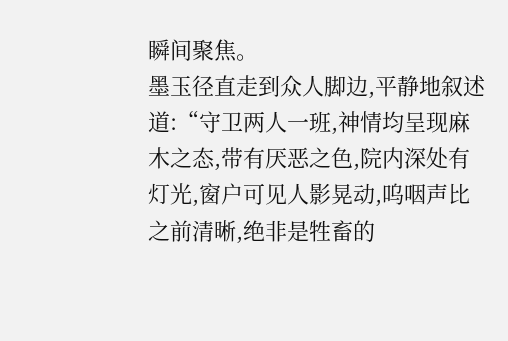瞬间聚焦。
墨玉径直走到众人脚边,平静地叙述道:“守卫两人一班,神情均呈现麻木之态,带有厌恶之色,院内深处有灯光,窗户可见人影晃动,呜咽声比之前清晰,绝非是牲畜的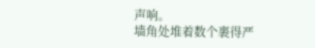声响。
墙角处堆着数个裹得严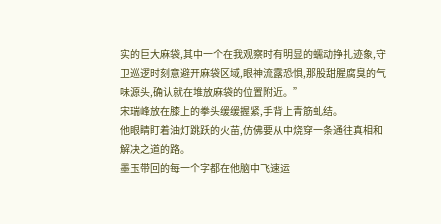实的巨大麻袋,其中一个在我观察时有明显的蠕动挣扎迹象,守卫巡逻时刻意避开麻袋区域,眼神流露恐惧,那股甜腥腐臭的气味源头,确认就在堆放麻袋的位置附近。”
宋瑞峰放在膝上的拳头缓缓握紧,手背上青筋虬结。
他眼睛盯着油灯跳跃的火苗,仿佛要从中烧穿一条通往真相和解决之道的路。
墨玉带回的每一个字都在他脑中飞速运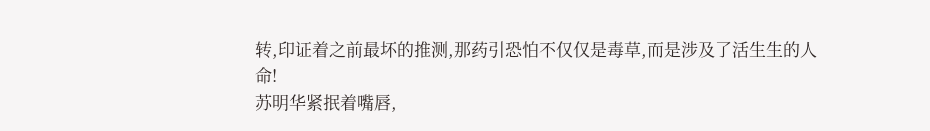转,印证着之前最坏的推测,那药引恐怕不仅仅是毒草,而是涉及了活生生的人命!
苏明华紧抿着嘴唇,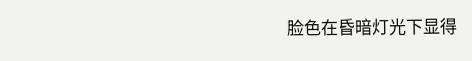脸色在昏暗灯光下显得